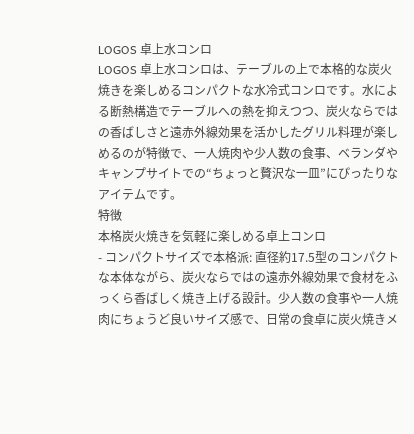LOGOS 卓上水コンロ
LOGOS 卓上水コンロは、テーブルの上で本格的な炭火焼きを楽しめるコンパクトな水冷式コンロです。水による断熱構造でテーブルへの熱を抑えつつ、炭火ならではの香ばしさと遠赤外線効果を活かしたグリル料理が楽しめるのが特徴で、一人焼肉や少人数の食事、ベランダやキャンプサイトでの“ちょっと贅沢な一皿”にぴったりなアイテムです。
特徴
本格炭火焼きを気軽に楽しめる卓上コンロ
- コンパクトサイズで本格派: 直径約17.5型のコンパクトな本体ながら、炭火ならではの遠赤外線効果で食材をふっくら香ばしく焼き上げる設計。少人数の食事や一人焼肉にちょうど良いサイズ感で、日常の食卓に炭火焼きメ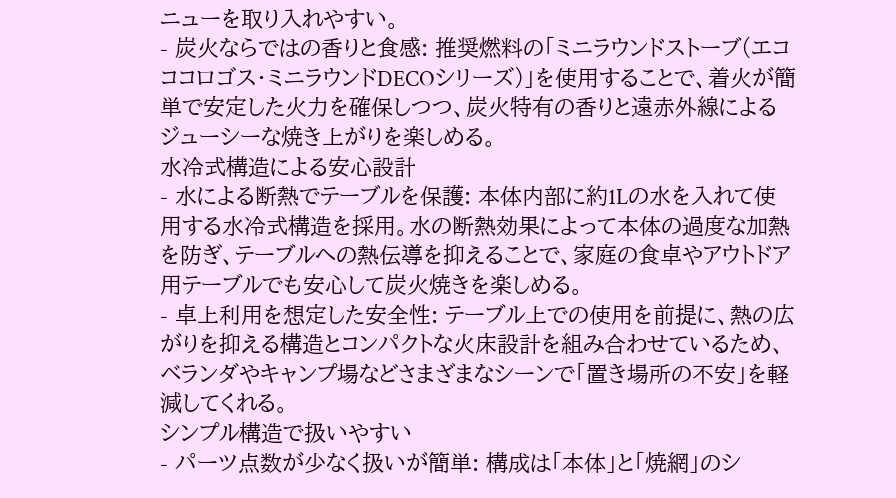ニューを取り入れやすい。
- 炭火ならではの香りと食感: 推奨燃料の「ミニラウンドストーブ(エコココロゴス・ミニラウンドDECOシリーズ)」を使用することで、着火が簡単で安定した火力を確保しつつ、炭火特有の香りと遠赤外線によるジューシーな焼き上がりを楽しめる。
水冷式構造による安心設計
- 水による断熱でテーブルを保護: 本体内部に約1Lの水を入れて使用する水冷式構造を採用。水の断熱効果によって本体の過度な加熱を防ぎ、テーブルへの熱伝導を抑えることで、家庭の食卓やアウトドア用テーブルでも安心して炭火焼きを楽しめる。
- 卓上利用を想定した安全性: テーブル上での使用を前提に、熱の広がりを抑える構造とコンパクトな火床設計を組み合わせているため、ベランダやキャンプ場などさまざまなシーンで「置き場所の不安」を軽減してくれる。
シンプル構造で扱いやすい
- パーツ点数が少なく扱いが簡単: 構成は「本体」と「焼網」のシ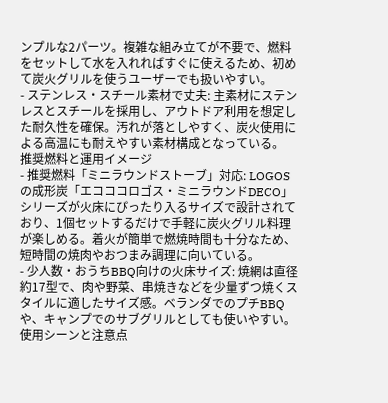ンプルな2パーツ。複雑な組み立てが不要で、燃料をセットして水を入れればすぐに使えるため、初めて炭火グリルを使うユーザーでも扱いやすい。
- ステンレス・スチール素材で丈夫: 主素材にステンレスとスチールを採用し、アウトドア利用を想定した耐久性を確保。汚れが落としやすく、炭火使用による高温にも耐えやすい素材構成となっている。
推奨燃料と運用イメージ
- 推奨燃料「ミニラウンドストーブ」対応: LOGOSの成形炭「エコココロゴス・ミニラウンドDECO」シリーズが火床にぴったり入るサイズで設計されており、1個セットするだけで手軽に炭火グリル料理が楽しめる。着火が簡単で燃焼時間も十分なため、短時間の焼肉やおつまみ調理に向いている。
- 少人数・おうちBBQ向けの火床サイズ: 焼網は直径約17型で、肉や野菜、串焼きなどを少量ずつ焼くスタイルに適したサイズ感。ベランダでのプチBBQや、キャンプでのサブグリルとしても使いやすい。
使用シーンと注意点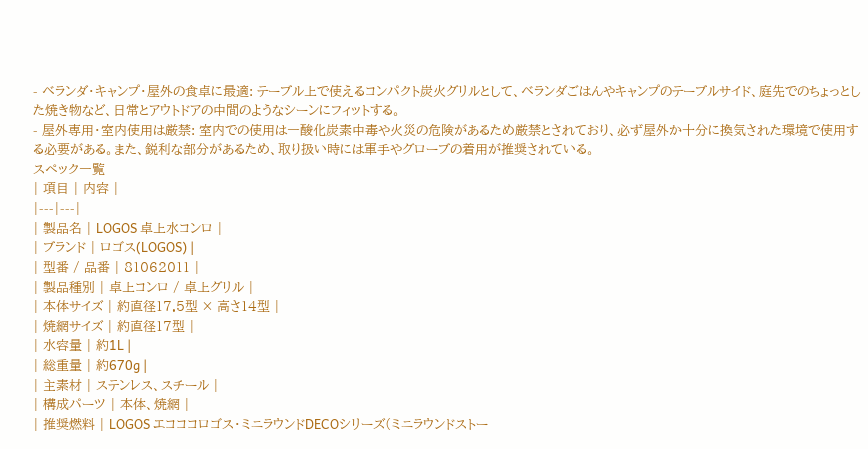- ベランダ・キャンプ・屋外の食卓に最適: テーブル上で使えるコンパクト炭火グリルとして、ベランダごはんやキャンプのテーブルサイド、庭先でのちょっとした焼き物など、日常とアウトドアの中間のようなシーンにフィットする。
- 屋外専用・室内使用は厳禁: 室内での使用は一酸化炭素中毒や火災の危険があるため厳禁とされており、必ず屋外か十分に換気された環境で使用する必要がある。また、鋭利な部分があるため、取り扱い時には軍手やグローブの着用が推奨されている。
スペック一覧
| 項目 | 内容 |
|---|---|
| 製品名 | LOGOS 卓上水コンロ |
| ブランド | ロゴス(LOGOS) |
| 型番 / 品番 | 81062011 |
| 製品種別 | 卓上コンロ / 卓上グリル |
| 本体サイズ | 約直径17.5型 × 高さ14型 |
| 焼網サイズ | 約直径17型 |
| 水容量 | 約1L |
| 総重量 | 約670g |
| 主素材 | ステンレス、スチール |
| 構成パーツ | 本体、焼網 |
| 推奨燃料 | LOGOS エコココロゴス・ミニラウンドDECOシリーズ(ミニラウンドストー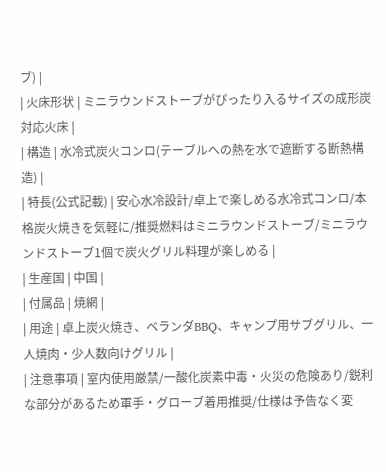ブ) |
| 火床形状 | ミニラウンドストーブがぴったり入るサイズの成形炭対応火床 |
| 構造 | 水冷式炭火コンロ(テーブルへの熱を水で遮断する断熱構造) |
| 特長(公式記載) | 安心水冷設計/卓上で楽しめる水冷式コンロ/本格炭火焼きを気軽に/推奨燃料はミニラウンドストーブ/ミニラウンドストーブ1個で炭火グリル料理が楽しめる |
| 生産国 | 中国 |
| 付属品 | 焼網 |
| 用途 | 卓上炭火焼き、ベランダBBQ、キャンプ用サブグリル、一人焼肉・少人数向けグリル |
| 注意事項 | 室内使用厳禁/一酸化炭素中毒・火災の危険あり/鋭利な部分があるため軍手・グローブ着用推奨/仕様は予告なく変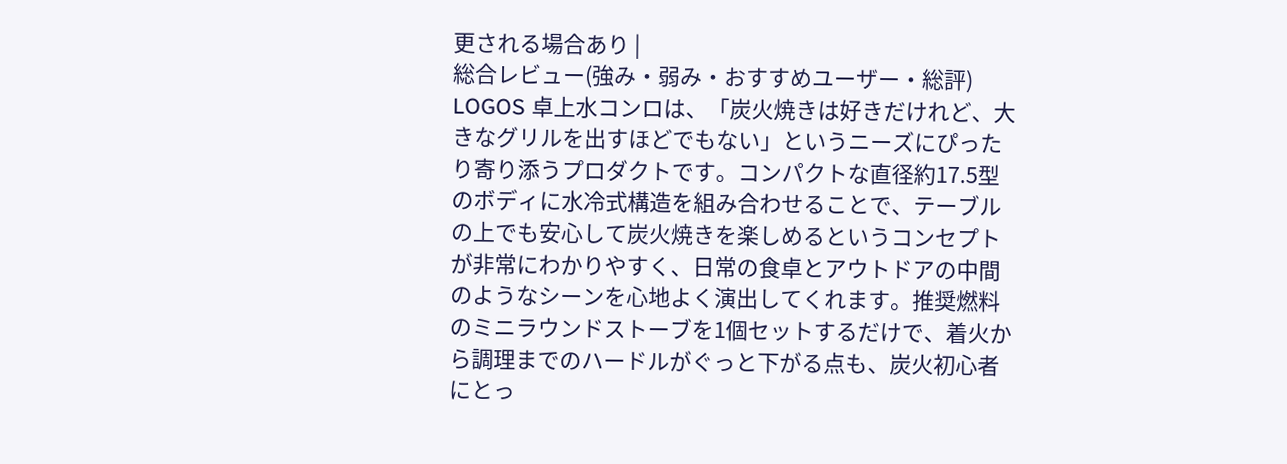更される場合あり |
総合レビュー(強み・弱み・おすすめユーザー・総評)
LOGOS 卓上水コンロは、「炭火焼きは好きだけれど、大きなグリルを出すほどでもない」というニーズにぴったり寄り添うプロダクトです。コンパクトな直径約17.5型のボディに水冷式構造を組み合わせることで、テーブルの上でも安心して炭火焼きを楽しめるというコンセプトが非常にわかりやすく、日常の食卓とアウトドアの中間のようなシーンを心地よく演出してくれます。推奨燃料のミニラウンドストーブを1個セットするだけで、着火から調理までのハードルがぐっと下がる点も、炭火初心者にとっ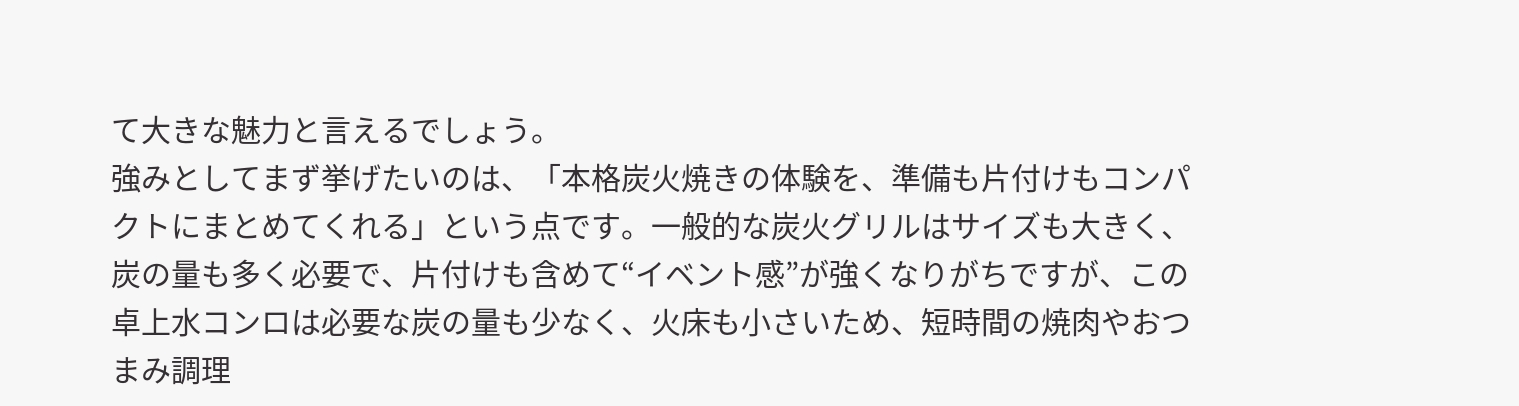て大きな魅力と言えるでしょう。
強みとしてまず挙げたいのは、「本格炭火焼きの体験を、準備も片付けもコンパクトにまとめてくれる」という点です。一般的な炭火グリルはサイズも大きく、炭の量も多く必要で、片付けも含めて“イベント感”が強くなりがちですが、この卓上水コンロは必要な炭の量も少なく、火床も小さいため、短時間の焼肉やおつまみ調理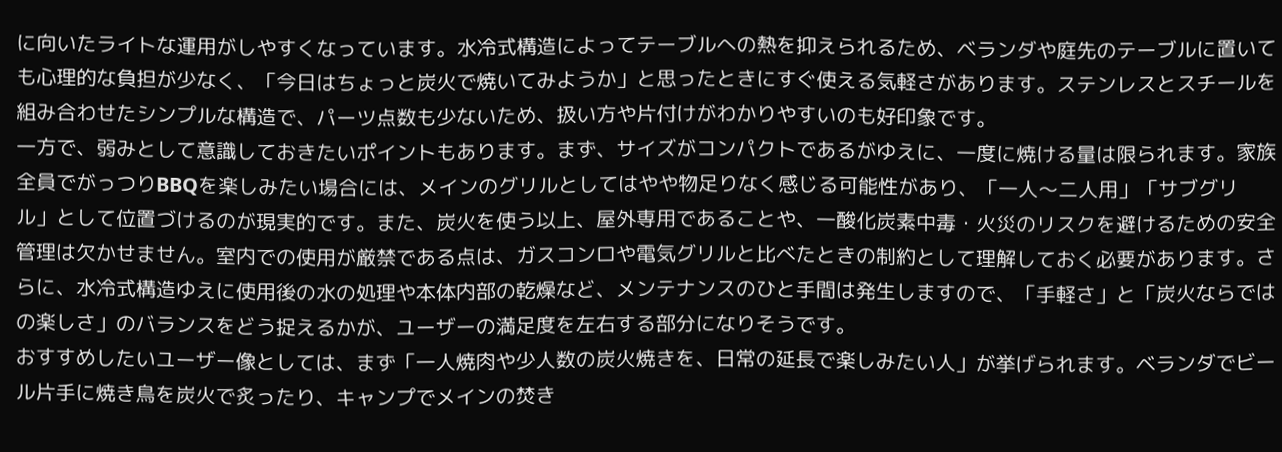に向いたライトな運用がしやすくなっています。水冷式構造によってテーブルへの熱を抑えられるため、ベランダや庭先のテーブルに置いても心理的な負担が少なく、「今日はちょっと炭火で焼いてみようか」と思ったときにすぐ使える気軽さがあります。ステンレスとスチールを組み合わせたシンプルな構造で、パーツ点数も少ないため、扱い方や片付けがわかりやすいのも好印象です。
一方で、弱みとして意識しておきたいポイントもあります。まず、サイズがコンパクトであるがゆえに、一度に焼ける量は限られます。家族全員でがっつりBBQを楽しみたい場合には、メインのグリルとしてはやや物足りなく感じる可能性があり、「一人〜二人用」「サブグリル」として位置づけるのが現実的です。また、炭火を使う以上、屋外専用であることや、一酸化炭素中毒・火災のリスクを避けるための安全管理は欠かせません。室内での使用が厳禁である点は、ガスコンロや電気グリルと比べたときの制約として理解しておく必要があります。さらに、水冷式構造ゆえに使用後の水の処理や本体内部の乾燥など、メンテナンスのひと手間は発生しますので、「手軽さ」と「炭火ならではの楽しさ」のバランスをどう捉えるかが、ユーザーの満足度を左右する部分になりそうです。
おすすめしたいユーザー像としては、まず「一人焼肉や少人数の炭火焼きを、日常の延長で楽しみたい人」が挙げられます。ベランダでビール片手に焼き鳥を炭火で炙ったり、キャンプでメインの焚き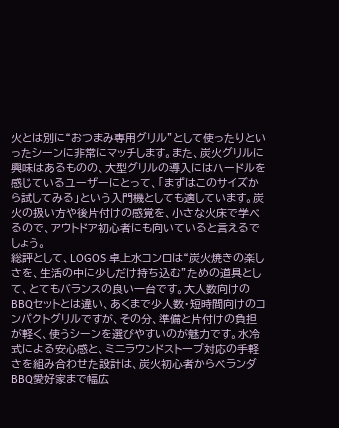火とは別に“おつまみ専用グリル”として使ったりといったシーンに非常にマッチします。また、炭火グリルに興味はあるものの、大型グリルの導入にはハードルを感じているユーザーにとって、「まずはこのサイズから試してみる」という入門機としても適しています。炭火の扱い方や後片付けの感覚を、小さな火床で学べるので、アウトドア初心者にも向いていると言えるでしょう。
総評として、LOGOS 卓上水コンロは“炭火焼きの楽しさを、生活の中に少しだけ持ち込む”ための道具として、とてもバランスの良い一台です。大人数向けのBBQセットとは違い、あくまで少人数・短時間向けのコンパクトグリルですが、その分、準備と片付けの負担が軽く、使うシーンを選びやすいのが魅力です。水冷式による安心感と、ミニラウンドストーブ対応の手軽さを組み合わせた設計は、炭火初心者からベランダBBQ愛好家まで幅広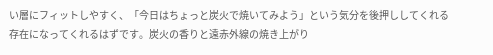い層にフィットしやすく、「今日はちょっと炭火で焼いてみよう」という気分を後押ししてくれる存在になってくれるはずです。炭火の香りと遠赤外線の焼き上がり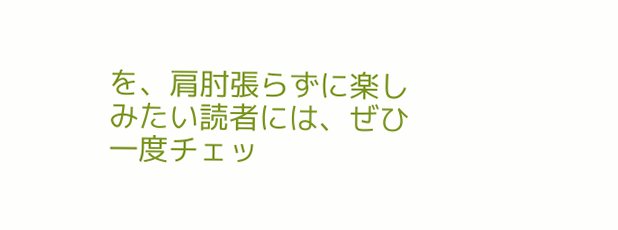を、肩肘張らずに楽しみたい読者には、ぜひ一度チェッ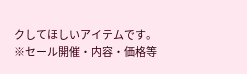クしてほしいアイテムです。
※セール開催・内容・価格等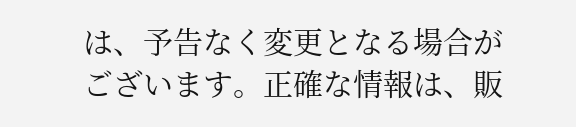は、予告なく変更となる場合がございます。正確な情報は、販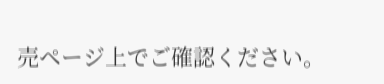売ページ上でご確認ください。